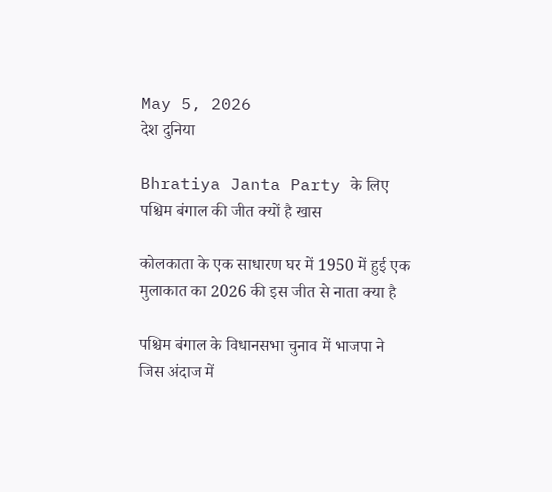May 5, 2026
देश दुनिया

Bhratiya Janta Party के लिए पश्चिम बंगाल की जीत क्यों है खास

कोलकाता के एक साधारण घर में 1950 में हुई एक मुलाकात का 2026 की इस जीत से नाता क्या है

पश्चिम बंगाल के विधानसभा चुनाव में भाजपा ने जिस अंदाज में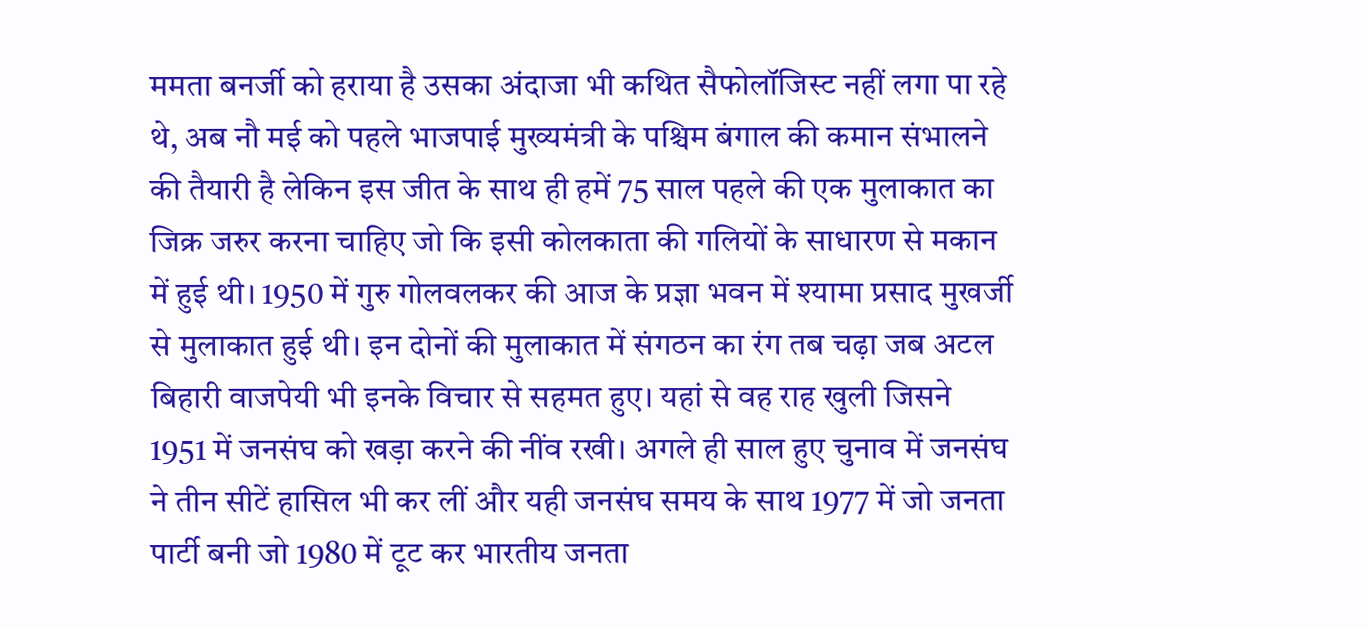ममता बनर्जी को हराया है उसका अंदाजा भी कथित सैफोलॉजिस्ट नहीं लगा पा रहे थे, अब नौ मई को पहले भाजपाई मुख्यमंत्री के पश्चिम बंगाल की कमान संभालने की तैयारी है लेकिन इस जीत के साथ ही हमें 75 साल पहले की एक मुलाकात का जिक्र जरुर करना चाहिए जो कि इसी कोलकाता की गलियों के साधारण से मकान में हुई थी। 1950 में गुरु गोलवलकर की आज के प्रज्ञा भवन में श्यामा प्रसाद मुखर्जी से मुलाकात हुई थी। इन दोनों की मुलाकात में संगठन का रंग तब चढ़ा जब अटल बिहारी वाजपेयी भी इनके विचार से सहमत हुए। यहां से वह राह खुली जिसने 1951 में जनसंघ को खड़ा करने की नींव रखी। अगले ही साल हुए चुनाव में जनसंघ ने तीन सीटें हासिल भी कर लीं और यही जनसंघ समय के साथ 1977 में जो जनता पार्टी बनी जो 1980 में टूट कर भारतीय जनता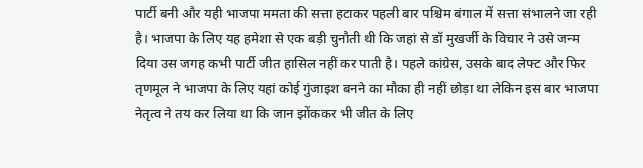पार्टी बनी और यही भाजपा ममता की सत्ता हटाकर पहली बार पश्चिम बंगाल में सत्ता संभालने जा रही है। भाजपा के लिए यह हमेशा से एक बड़ी चुनौती थी कि जहां से डॉ मुखर्जी के विचार ने उसे जन्म दिया उस जगह कभी पार्टी जीत हासिल नहीं कर पाती है। पहले कांग्रेस, उसके बाद लेफ्ट और फिर तृणमूल ने भाजपा के लिए यहां कोई गुंजाइश बनने का मौका ही नहीं छोड़ा था लेकिन इस बार भाजपा नेतृत्व ने तय कर लिया था कि जान झोंककर भी जीत के लिए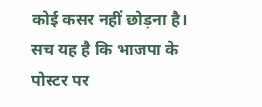कोई कसर नहीं छोड़ना है। सच यह है कि भाजपा के पोस्टर पर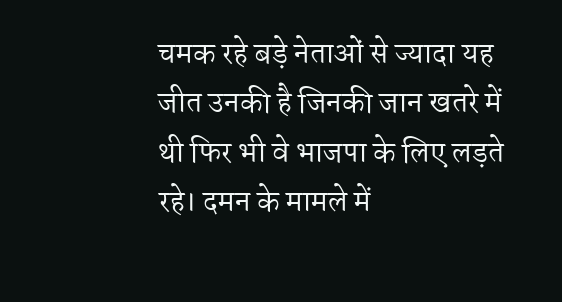चमक रहे बड़े नेताओं से ज्यादा यह जीत उनकी है जिनकी जान खतरे में थी फिर भी वे भाजपा के लिए लड़ते रहे। दमन के मामले में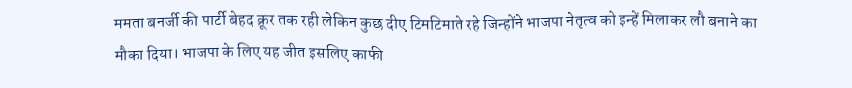ममता बनर्जी की पार्टी बेहद क्रूर तक रही लेकिन कुछ दीए टिमटिमाते रहे जिन्होंने भाजपा नेतृत्व को इन्हें मिलाकर लौ बनाने का मौका दिया। भाजपा के लिए यह जीत इसलिए काफी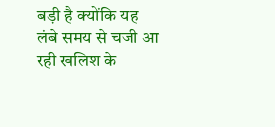बड़ी है क्योंकि यह लंबे समय से चजी आ रही खलिश के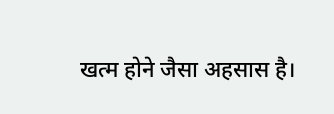खत्म होने जैसा अहसास है।